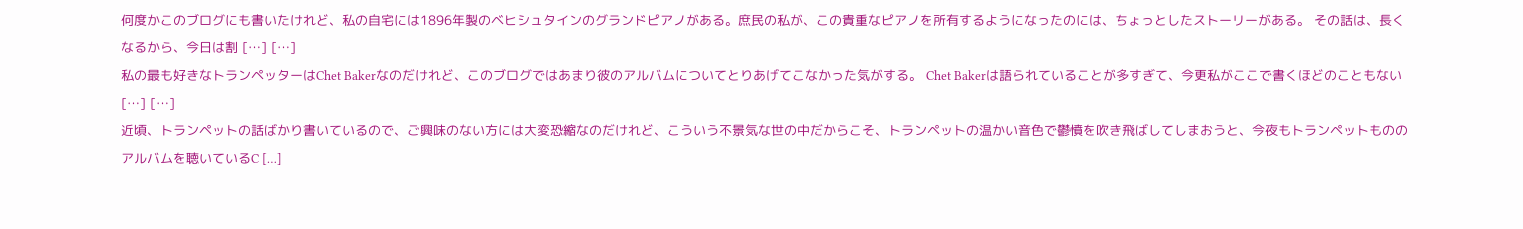何度かこのブログにも書いたけれど、私の自宅には1896年製のベヒシュタインのグランドピアノがある。庶民の私が、この貴重なピアノを所有するようになったのには、ちょっとしたストーリーがある。 その話は、長くなるから、今日は割 […] […]
私の最も好きなトランペッターはChet Bakerなのだけれど、このブログではあまり彼のアルバムについてとりあげてこなかった気がする。 Chet Bakerは語られていることが多すぎて、今更私がここで書くほどのこともない […] […]
近頃、トランペットの話ばかり書いているので、ご興味のない方には大変恐縮なのだけれど、こういう不景気な世の中だからこそ、トランペットの温かい音色で鬱憤を吹き飛ばしてしまおうと、今夜もトランペットもののアルバムを聴いているC […]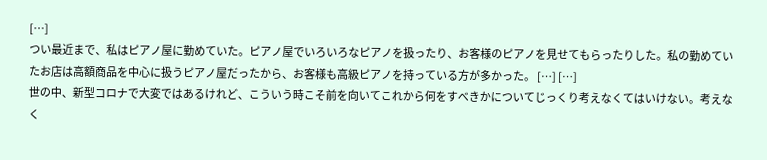[…]
つい最近まで、私はピアノ屋に勤めていた。ピアノ屋でいろいろなピアノを扱ったり、お客様のピアノを見せてもらったりした。私の勤めていたお店は高額商品を中心に扱うピアノ屋だったから、お客様も高級ピアノを持っている方が多かった。 […] […]
世の中、新型コロナで大変ではあるけれど、こういう時こそ前を向いてこれから何をすべきかについてじっくり考えなくてはいけない。考えなく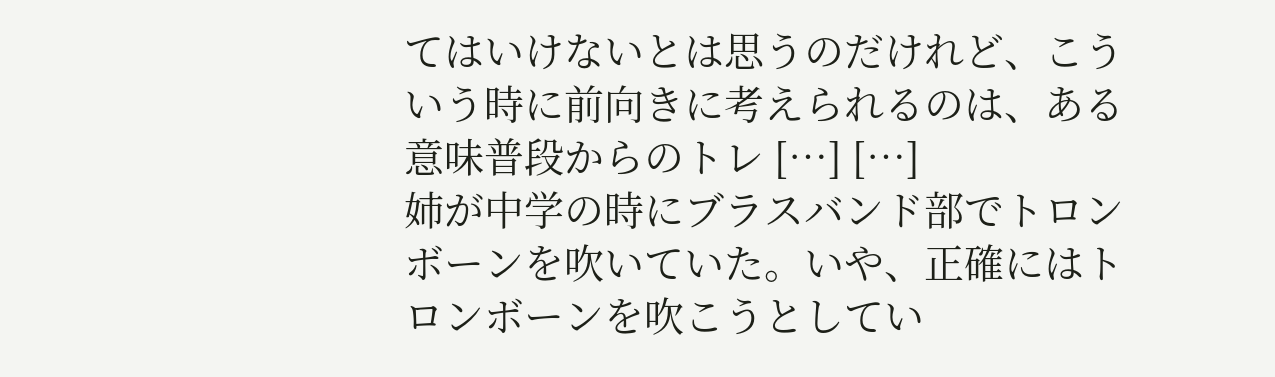てはいけないとは思うのだけれど、こういう時に前向きに考えられるのは、ある意味普段からのトレ […] […]
姉が中学の時にブラスバンド部でトロンボーンを吹いていた。いや、正確にはトロンボーンを吹こうとしてい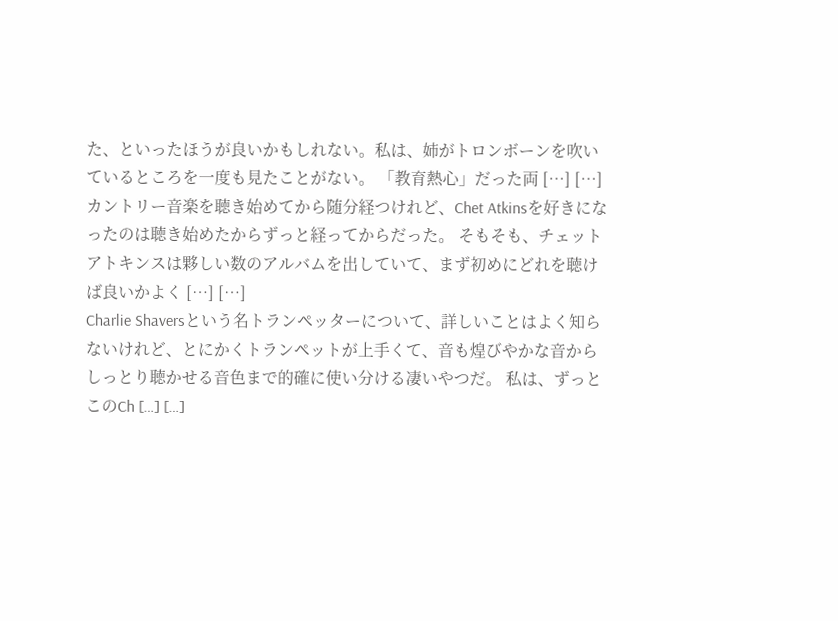た、といったほうが良いかもしれない。私は、姉がトロンボーンを吹いているところを一度も見たことがない。 「教育熱心」だった両 […] […]
カントリー音楽を聴き始めてから随分経つけれど、Chet Atkinsを好きになったのは聴き始めたからずっと経ってからだった。 そもそも、チェットアトキンスは夥しい数のアルバムを出していて、まず初めにどれを聴けば良いかよく […] […]
Charlie Shaversという名トランペッターについて、詳しいことはよく知らないけれど、とにかくトランペットが上手くて、音も煌びやかな音からしっとり聴かせる音色まで的確に使い分ける凄いやつだ。 私は、ずっとこのCh […] […]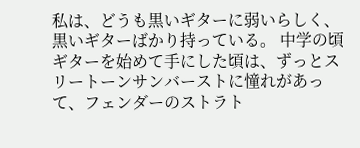私は、どうも黒いギターに弱いらしく、黒いギターばかり持っている。 中学の頃ギターを始めて手にした頃は、ずっとスリートーンサンバーストに憧れがあって、フェンダーのストラト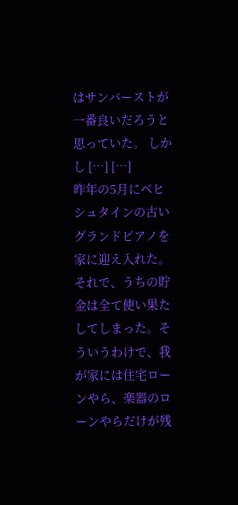はサンバーストが一番良いだろうと思っていた。 しかし […] […]
昨年の5月にベヒシュタインの古いグランドピアノを家に迎え入れた。それで、うちの貯金は全て使い果たしてしまった。そういうわけで、我が家には住宅ローンやら、楽器のローンやらだけが残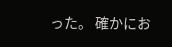った。 確かにお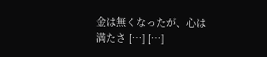金は無くなったが、心は満たさ […] […]